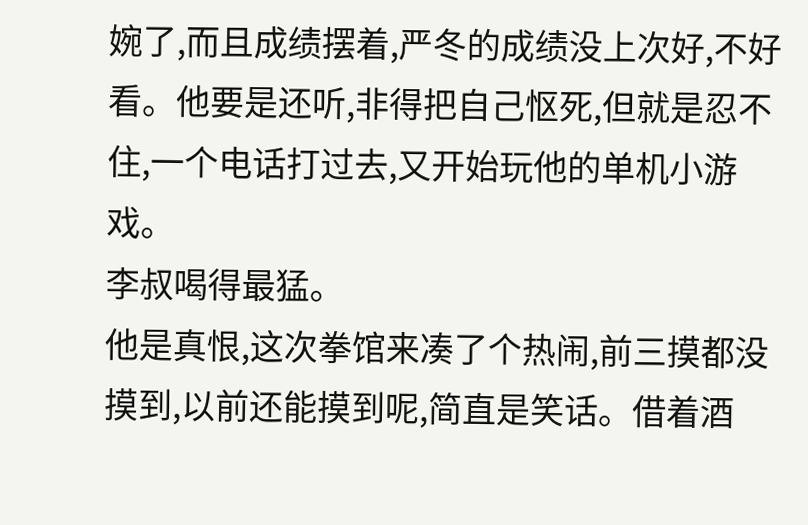婉了,而且成绩摆着,严冬的成绩没上次好,不好看。他要是还听,非得把自己怄死,但就是忍不住,一个电话打过去,又开始玩他的单机小游戏。
李叔喝得最猛。
他是真恨,这次拳馆来凑了个热闹,前三摸都没摸到,以前还能摸到呢,简直是笑话。借着酒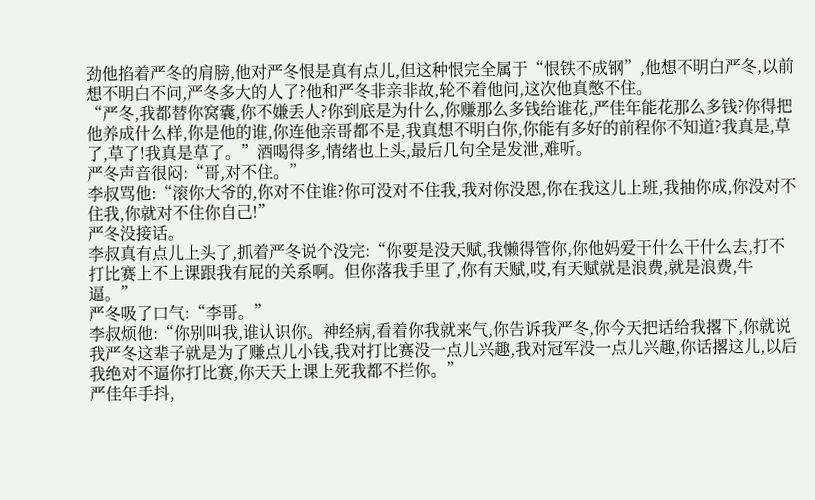劲他掐着严冬的肩膀,他对严冬恨是真有点儿,但这种恨完全属于“恨铁不成钢”,他想不明白严冬,以前想不明白不问,严冬多大的人了?他和严冬非亲非故,轮不着他问,这次他真憋不住。
“严冬,我都替你窝囊,你不嫌丢人?你到底是为什么,你赚那么多钱给谁花,严佳年能花那么多钱?你得把他养成什么样,你是他的谁,你连他亲哥都不是,我真想不明白你,你能有多好的前程你不知道?我真是,草了,草了!我真是草了。”酒喝得多,情绪也上头,最后几句全是发泄,难听。
严冬声音很闷:“哥,对不住。”
李叔骂他:“滚你大爷的,你对不住谁?你可没对不住我,我对你没恩,你在我这儿上班,我抽你成,你没对不住我,你就对不住你自己!”
严冬没接话。
李叔真有点儿上头了,抓着严冬说个没完:“你要是没天赋,我懒得管你,你他妈爱干什么干什么去,打不打比赛上不上课跟我有屁的关系啊。但你落我手里了,你有天赋,哎,有天赋就是浪费,就是浪费,牛逼。”
严冬吸了口气:“李哥。”
李叔烦他:“你别叫我,谁认识你。神经病,看着你我就来气,你告诉我严冬,你今天把话给我撂下,你就说我严冬这辈子就是为了赚点儿小钱,我对打比赛没一点儿兴趣,我对冠军没一点儿兴趣,你话撂这儿,以后我绝对不逼你打比赛,你天天上课上死我都不拦你。”
严佳年手抖,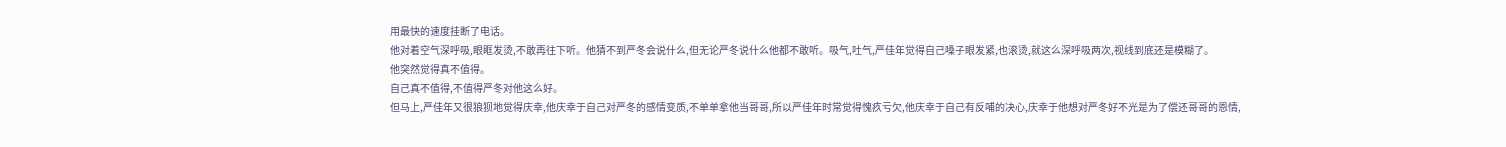用最快的速度挂断了电话。
他对着空气深呼吸,眼眶发烫,不敢再往下听。他猜不到严冬会说什么,但无论严冬说什么他都不敢听。吸气,吐气,严佳年觉得自己嗓子眼发紧,也滚烫,就这么深呼吸两次,视线到底还是模糊了。
他突然觉得真不值得。
自己真不值得,不值得严冬对他这么好。
但马上,严佳年又很狼狈地觉得庆幸,他庆幸于自己对严冬的感情变质,不单单拿他当哥哥,所以严佳年时常觉得愧疚亏欠,他庆幸于自己有反哺的决心,庆幸于他想对严冬好不光是为了偿还哥哥的恩情,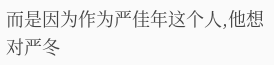而是因为作为严佳年这个人,他想对严冬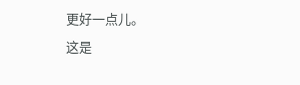更好一点儿。
这是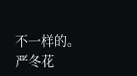不一样的。
严冬花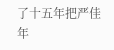了十五年把严佳年